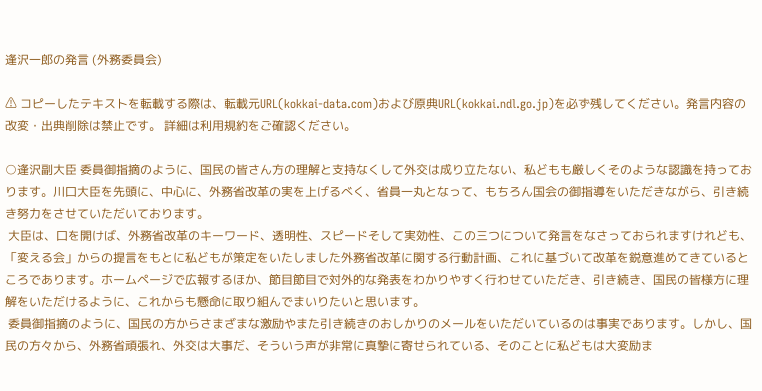逢沢一郎の発言 (外務委員会)

⚠ コピーしたテキストを転載する際は、転載元URL(kokkai-data.com)および原典URL(kokkai.ndl.go.jp)を必ず残してください。発言内容の改変・出典削除は禁止です。 詳細は利用規約をご確認ください。

○逢沢副大臣 委員御指摘のように、国民の皆さん方の理解と支持なくして外交は成り立たない、私どもも厳しくそのような認識を持っております。川口大臣を先頭に、中心に、外務省改革の実を上げるべく、省員一丸となって、もちろん国会の御指導をいただきながら、引き続き努力をさせていただいております。
 大臣は、口を開けば、外務省改革のキーワード、透明性、スピードそして実効性、この三つについて発言をなさっておられますけれども、「変える会」からの提言をもとに私どもが策定をいたしました外務省改革に関する行動計画、これに基づいて改革を鋭意進めてきているところであります。ホームページで広報するほか、節目節目で対外的な発表をわかりやすく行わせていただき、引き続き、国民の皆様方に理解をいただけるように、これからも懸命に取り組んでまいりたいと思います。
 委員御指摘のように、国民の方からさまざまな激励やまた引き続きのおしかりのメールをいただいているのは事実であります。しかし、国民の方々から、外務省頑張れ、外交は大事だ、そういう声が非常に真摯に寄せられている、そのことに私どもは大変励ま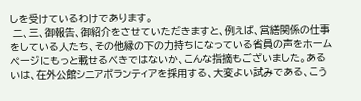しを受けているわけであります。
 二、三、御報告、御紹介をさせていただきますと、例えば、営繕関係の仕事をしている人たち、その他縁の下の力持ちになっている省員の声をホームページにもっと載せるべきではないか、こんな指摘もございました。あるいは、在外公館シニアボランティアを採用する、大変よい試みである、こう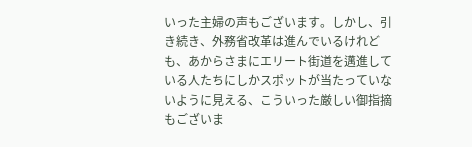いった主婦の声もございます。しかし、引き続き、外務省改革は進んでいるけれども、あからさまにエリート街道を邁進している人たちにしかスポットが当たっていないように見える、こういった厳しい御指摘もございま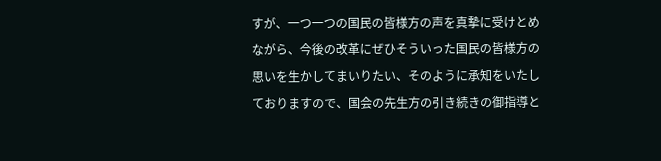すが、一つ一つの国民の皆様方の声を真摯に受けとめながら、今後の改革にぜひそういった国民の皆様方の思いを生かしてまいりたい、そのように承知をいたしておりますので、国会の先生方の引き続きの御指導と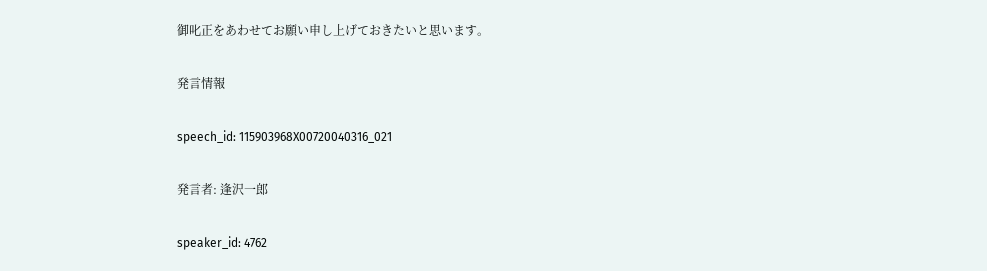御叱正をあわせてお願い申し上げておきたいと思います。

発言情報

speech_id: 115903968X00720040316_021

発言者: 逢沢一郎

speaker_id: 4762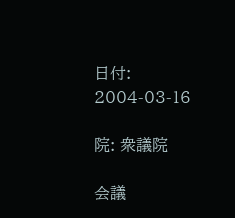日付: 2004-03-16

院: 衆議院

会議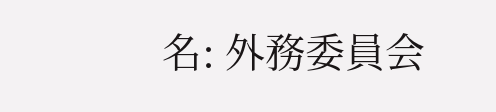名: 外務委員会